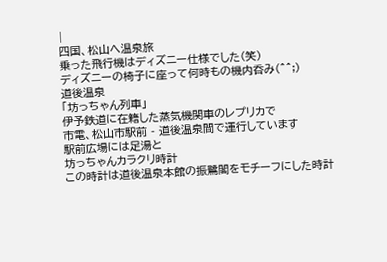|
四国、松山へ温泉旅
乗った飛行機はディズニー仕様でした(笑)
ディズニーの椅子に座って何時もの機内呑み(^^;)
道後温泉
「坊っちゃん列車」
伊予鉄道に在籍した蒸気機関車のレプリカで
市電、松山市駅前 - 道後温泉間で運行しています
駅前広場には足湯と
坊っちゃんカラクリ時計
この時計は道後温泉本館の振鷺閣をモチーフにした時計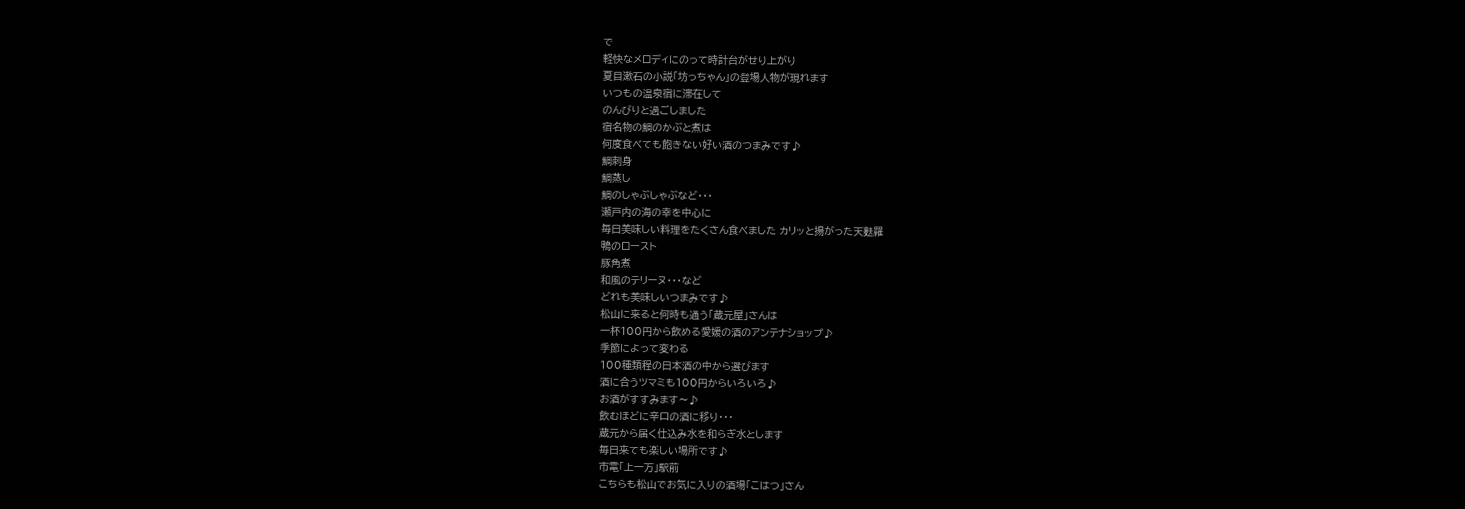で
軽快なメロディにのって時計台がせり上がり
夏目漱石の小説「坊っちゃん」の登場人物が現れます
いつもの温泉宿に滞在して
のんびりと過ごしました
宿名物の鯛のかぶと煮は
何度食べても飽きない好い酒のつまみです♪
鯛刺身
鯛蒸し
鯛のしゃぶしゃぶなど・・・
瀬戸内の海の幸を中心に
毎日美味しい料理をたくさん食べました カリッと揚がった天麩羅
鴨のロースト
豚角煮
和風のテリーヌ・・・など
どれも美味しいつまみです♪
松山に来ると何時も通う「蔵元屋」さんは
一杯100円から飲める愛媛の酒のアンテナショップ♪
季節によって変わる
100種類程の日本酒の中から選びます
酒に合うツマミも100円からいろいろ♪
お酒がすすみます〜♪
飲むほどに辛口の酒に移り・・・
蔵元から届く仕込み水を和らぎ水とします
毎日来ても楽しい場所です♪
市電「上一万」駅前
こちらも松山でお気に入りの酒場「こはつ」さん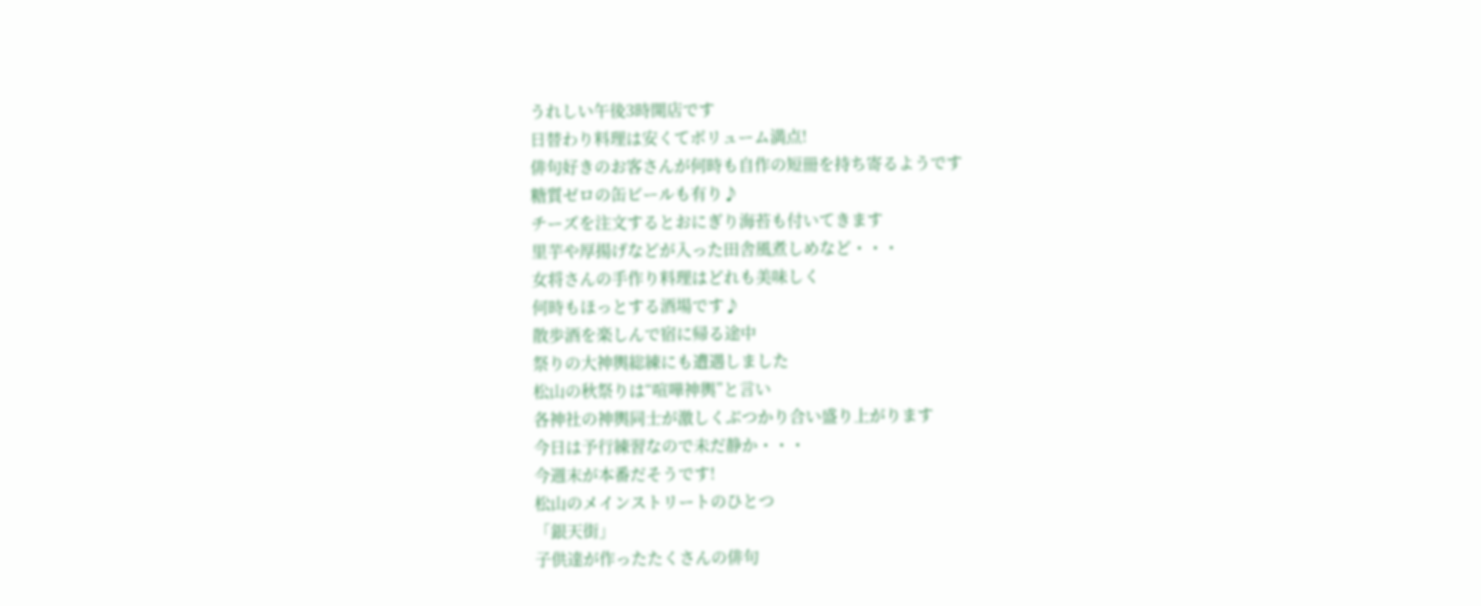うれしい午後3時開店です
日替わり料理は安くてボリューム満点!
俳句好きのお客さんが何時も自作の短冊を持ち寄るようです
糖質ゼロの缶ビールも有り♪
チーズを注文するとおにぎり海苔も付いてきます
里芋や厚揚げなどが入った田舎風煮しめなど・・・
女将さんの手作り料理はどれも美味しく
何時もほっとする酒場です♪
散歩酒を楽しんで宿に帰る途中
祭りの大神輿総練にも遭遇しました
松山の秋祭りは“喧嘩神輿”と言い
各神社の神輿同士が激しくぶつかり合い盛り上がります
今日は予行練習なので未だ静か・・・
今週末が本番だそうです!
松山のメインストリートのひとつ
「銀天街」
子供達が作ったたくさんの俳句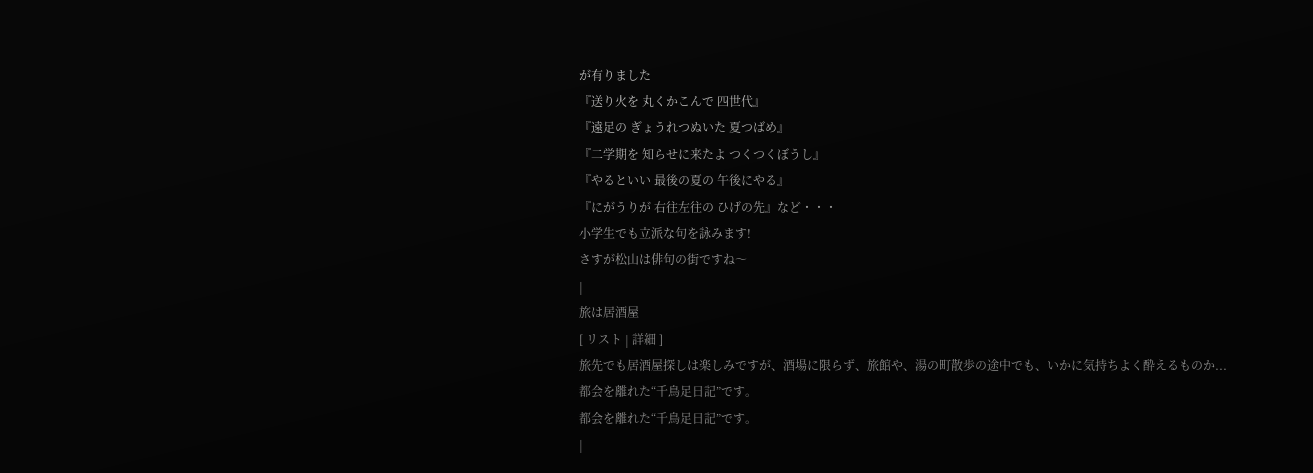が有りました
『送り火を 丸くかこんで 四世代』
『遠足の ぎょうれつぬいた 夏つばめ』
『二学期を 知らせに来たよ つくつくぼうし』
『やるといい 最後の夏の 午後にやる』
『にがうりが 右往左往の ひげの先』など・・・
小学生でも立派な句を詠みます!
さすが松山は俳句の街ですね〜
|
旅は居酒屋
[ リスト | 詳細 ]
旅先でも居酒屋探しは楽しみですが、酒場に限らず、旅館や、湯の町散歩の途中でも、いかに気持ちよく酔えるものか...
都会を離れた“千鳥足日記”です。
都会を離れた“千鳥足日記”です。
|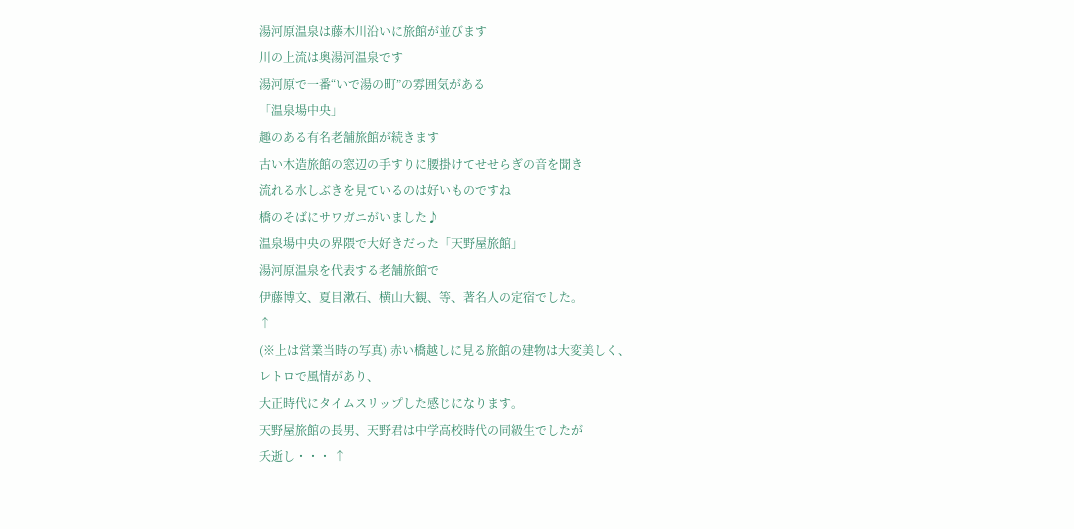湯河原温泉は藤木川沿いに旅館が並びます
川の上流は奥湯河温泉です
湯河原で一番“いで湯の町”の雰囲気がある
「温泉場中央」
趣のある有名老舗旅館が続きます
古い木造旅館の窓辺の手すりに腰掛けてせせらぎの音を聞き
流れる水しぶきを見ているのは好いものですね
橋のそばにサワガニがいました♪
温泉場中央の界隈で大好きだった「天野屋旅館」
湯河原温泉を代表する老舗旅館で
伊藤博文、夏目漱石、横山大観、等、著名人の定宿でした。
↑
(※上は営業当時の写真) 赤い橋越しに見る旅館の建物は大変美しく、
レトロで風情があり、
大正時代にタイムスリップした感じになります。
天野屋旅館の長男、天野君は中学高校時代の同級生でしたが
夭逝し・・・ ↑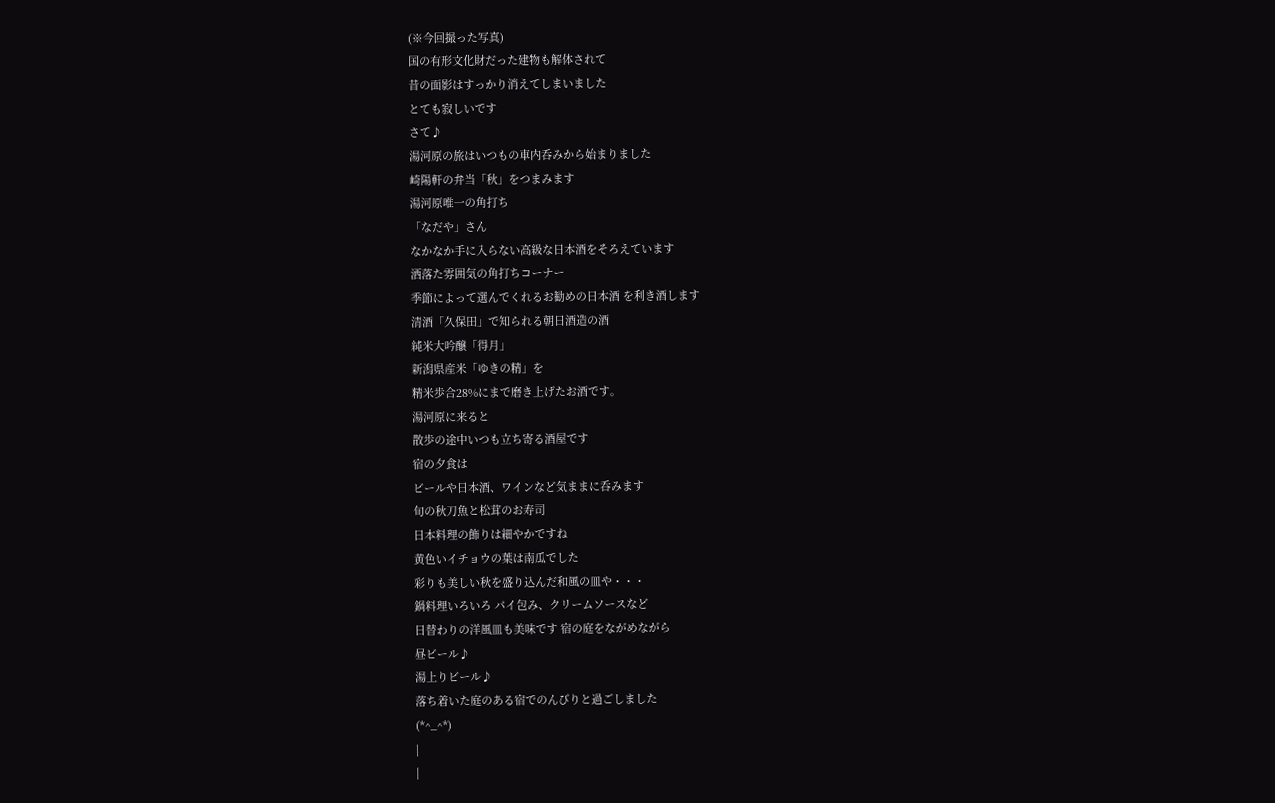(※今回撮った写真)
国の有形文化財だった建物も解体されて
昔の面影はすっかり消えてしまいました
とても寂しいです
さて♪
湯河原の旅はいつもの車内呑みから始まりました
崎陽軒の弁当「秋」をつまみます
湯河原唯一の角打ち
「なだや」さん
なかなか手に入らない高級な日本酒をそろえています
洒落た雰囲気の角打ちコーナー
季節によって選んでくれるお勧めの日本酒 を利き酒します
清酒「久保田」で知られる朝日酒造の酒
純米大吟醸「得月」
新潟県産米「ゆきの精」を
精米歩合28%にまで磨き上げたお酒です。
湯河原に来ると
散歩の途中いつも立ち寄る酒屋です
宿の夕食は
ビールや日本酒、ワインなど気ままに呑みます
旬の秋刀魚と松茸のお寿司
日本料理の飾りは細やかですね
黄色いイチョウの葉は南瓜でした
彩りも美しい秋を盛り込んだ和風の皿や・・・
鍋料理いろいろ パイ包み、クリームソースなど
日替わりの洋風皿も美味です 宿の庭をながめながら
昼ビール♪
湯上りビール♪
落ち着いた庭のある宿でのんびりと過ごしました
(*^_^*)
|
|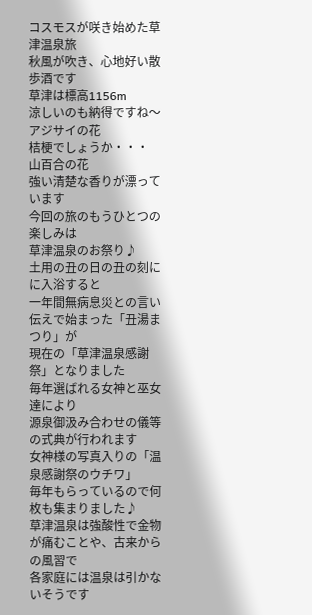コスモスが咲き始めた草津温泉旅
秋風が吹き、心地好い散歩酒です
草津は標高1156m
涼しいのも納得ですね〜
アジサイの花
桔梗でしょうか・・・
山百合の花
強い清楚な香りが漂っています
今回の旅のもうひとつの楽しみは
草津温泉のお祭り♪
土用の丑の日の丑の刻にに入浴すると
一年間無病息災との言い伝えで始まった「丑湯まつり」が
現在の「草津温泉感謝祭」となりました
毎年選ばれる女神と巫女達により
源泉御汲み合わせの儀等の式典が行われます
女神様の写真入りの「温泉感謝祭のウチワ」
毎年もらっているので何枚も集まりました♪
草津温泉は強酸性で金物が痛むことや、古来からの風習で
各家庭には温泉は引かないそうです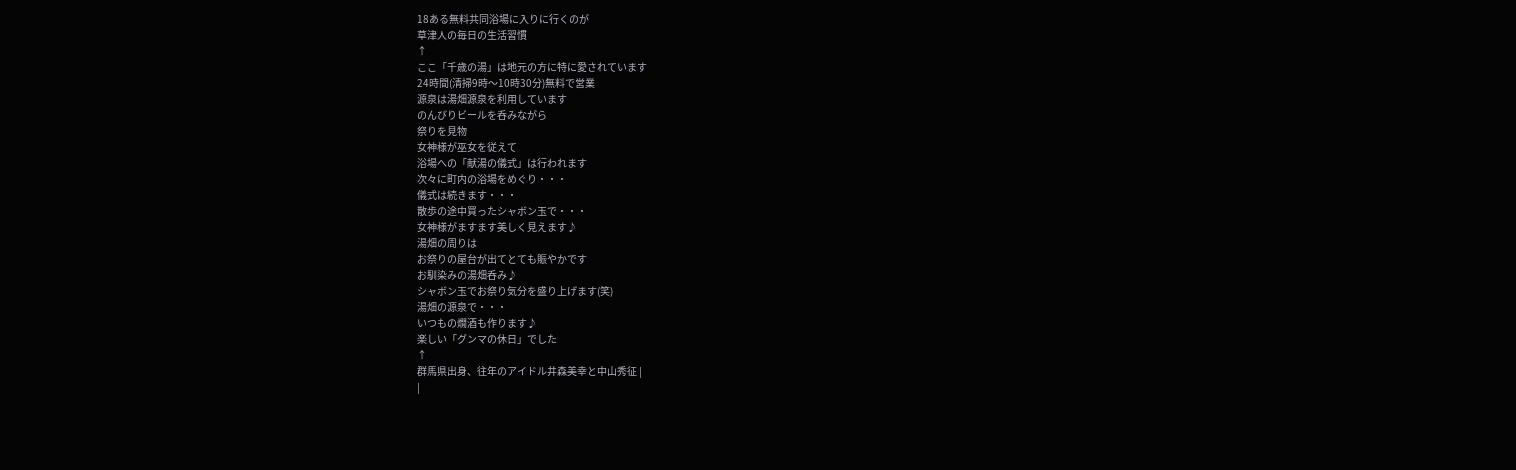18ある無料共同浴場に入りに行くのが
草津人の毎日の生活習慣
↑
ここ「千歳の湯」は地元の方に特に愛されています
24時間(清掃9時〜10時30分)無料で営業
源泉は湯畑源泉を利用しています
のんびりビールを呑みながら
祭りを見物
女神様が巫女を従えて
浴場への「献湯の儀式」は行われます
次々に町内の浴場をめぐり・・・
儀式は続きます・・・
散歩の途中買ったシャボン玉で・・・
女神様がますます美しく見えます♪
湯畑の周りは
お祭りの屋台が出てとても賑やかです
お馴染みの湯畑呑み♪
シャボン玉でお祭り気分を盛り上げます(笑)
湯畑の源泉で・・・
いつもの燗酒も作ります♪
楽しい「グンマの休日」でした
↑
群馬県出身、往年のアイドル井森美幸と中山秀征 |
|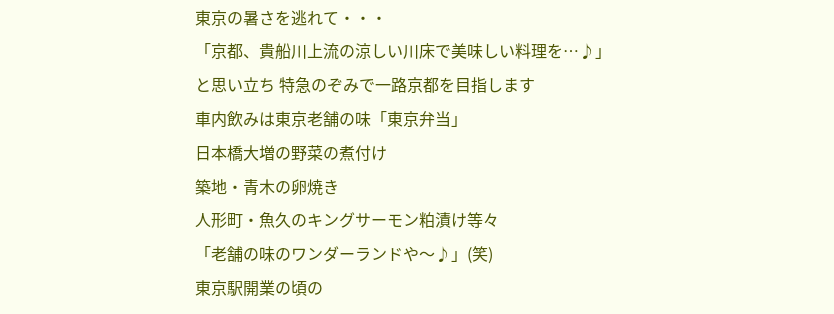東京の暑さを逃れて・・・
「京都、貴船川上流の涼しい川床で美味しい料理を…♪」
と思い立ち 特急のぞみで一路京都を目指します
車内飲みは東京老舗の味「東京弁当」
日本橋大増の野菜の煮付け
築地・青木の卵焼き
人形町・魚久のキングサーモン粕漬け等々
「老舗の味のワンダーランドや〜♪」(笑)
東京駅開業の頃の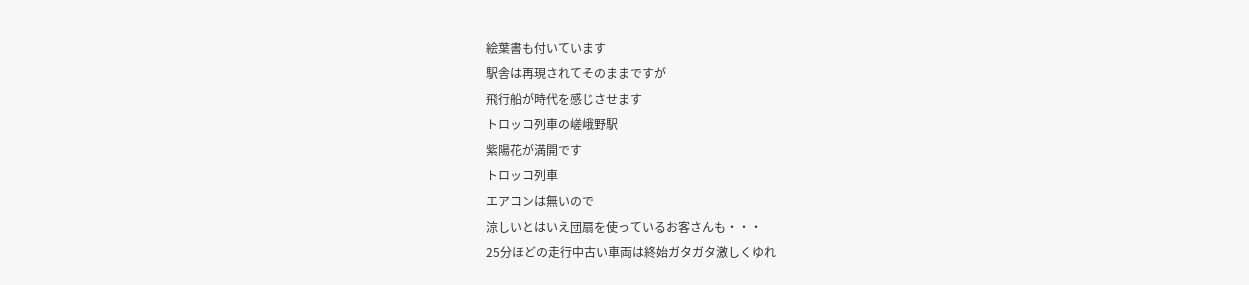絵葉書も付いています
駅舎は再現されてそのままですが
飛行船が時代を感じさせます
トロッコ列車の嵯峨野駅
紫陽花が満開です
トロッコ列車
エアコンは無いので
涼しいとはいえ団扇を使っているお客さんも・・・
25分ほどの走行中古い車両は終始ガタガタ激しくゆれ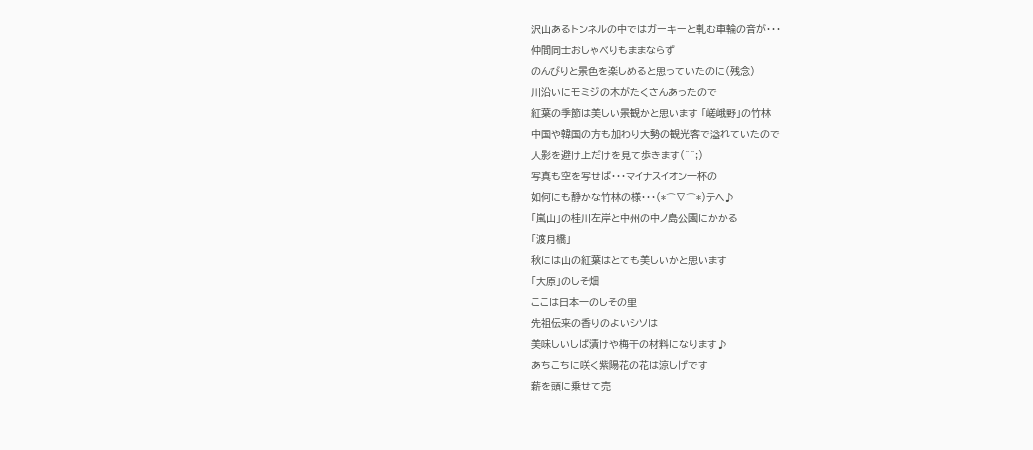沢山あるトンネルの中ではガーキーと軋む車輪の音が・・・
仲間同士おしゃべりもままならず
のんびりと景色を楽しめると思っていたのに(残念)
川沿いにモミジの木がたくさんあったので
紅葉の季節は美しい景観かと思います 「嵯峨野」の竹林
中国や韓国の方も加わり大勢の観光客で溢れていたので
人影を避け上だけを見て歩きます(^^;)
写真も空を写せば・・・マイナスイオン一杯の
如何にも静かな竹林の様・・・(*⌒∇⌒*)テヘ♪
「嵐山」の桂川左岸と中州の中ノ島公園にかかる
「渡月橋」
秋には山の紅葉はとても美しいかと思います
「大原」のしそ畑
ここは日本一のしその里
先祖伝来の香りのよいシソは
美味しいしば漬けや梅干の材料になります♪
あちこちに咲く紫陽花の花は涼しげです
薪を頭に乗せて売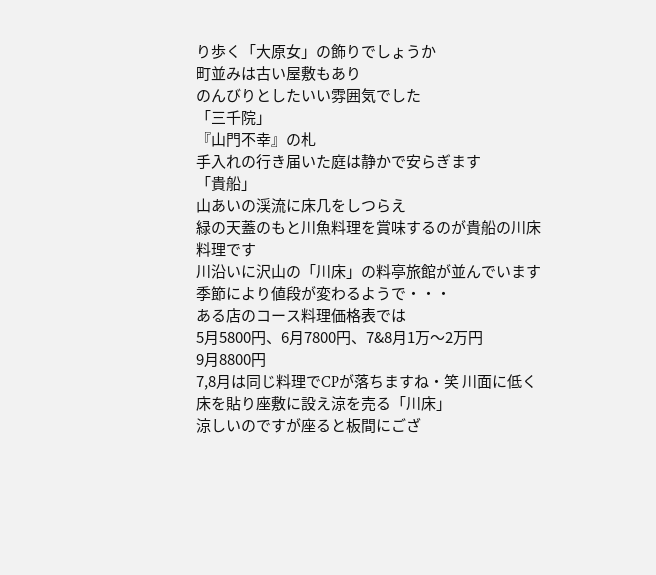り歩く「大原女」の飾りでしょうか
町並みは古い屋敷もあり
のんびりとしたいい雰囲気でした
「三千院」
『山門不幸』の札
手入れの行き届いた庭は静かで安らぎます
「貴船」
山あいの渓流に床几をしつらえ
緑の天蓋のもと川魚料理を賞味するのが貴船の川床料理です
川沿いに沢山の「川床」の料亭旅館が並んでいます
季節により値段が変わるようで・・・
ある店のコース料理価格表では
5月5800円、6月7800円、7&8月1万〜2万円
9月8800円
7,8月は同じ料理でCPが落ちますね・笑 川面に低く床を貼り座敷に設え涼を売る「川床」
涼しいのですが座ると板間にござ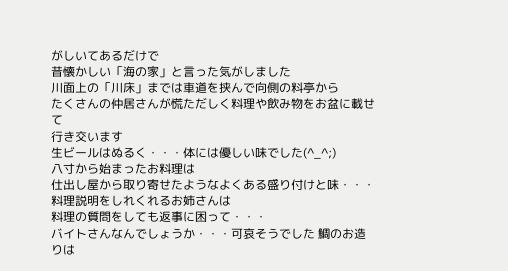がしいてあるだけで
昔懐かしい「海の家」と言った気がしました
川面上の「川床」までは車道を挟んで向側の料亭から
たくさんの仲居さんが慌ただしく料理や飲み物をお盆に載せて
行き交います
生ビールはぬるく・・・体には優しい味でした(^_^;)
八寸から始まったお料理は
仕出し屋から取り寄せたようなよくある盛り付けと味・・・
料理説明をしれくれるお姉さんは
料理の質問をしても返事に困って・・・
バイトさんなんでしょうか・・・可哀そうでした 鯛のお造りは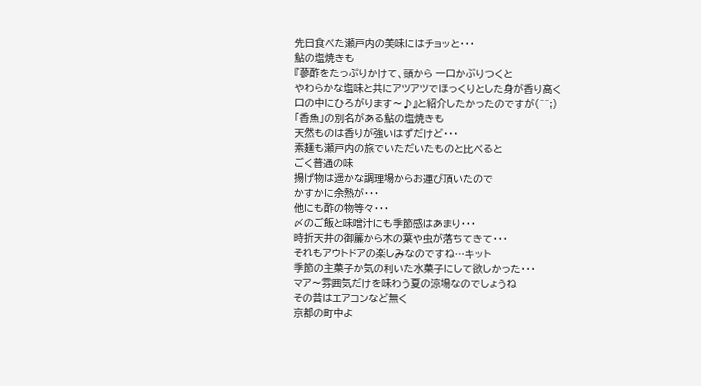先日食べた瀬戸内の美味にはチョッと・・・
鮎の塩焼きも
『蓼酢をたっぷりかけて、頭から 一口かぶりつくと
やわらかな塩味と共にアツアツでほっくりとした身が香り高く
口の中にひろがります〜♪』と紹介したかったのですが(^^;)
「香魚」の別名がある鮎の塩焼きも
天然ものは香りが強いはずだけど・・・
素麺も瀬戸内の旅でいただいたものと比べると
ごく普通の味
揚げ物は遥かな調理場からお運び頂いたので
かすかに余熱が・・・
他にも酢の物等々・・・
〆のご飯と味噌汁にも季節感はあまり・・・
時折天井の御簾から木の葉や虫が落ちてきて・・・
それもアウトドアの楽しみなのですね…キット
季節の主菓子か気の利いた水菓子にして欲しかった・・・
マア〜雰囲気だけを味わう夏の涼場なのでしょうね
その昔はエアコンなど無く
京都の町中よ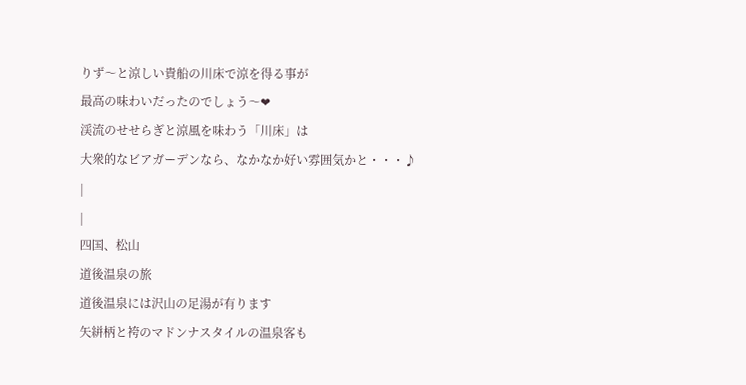りず〜と涼しい貴船の川床で涼を得る事が
最高の味わいだったのでしょう〜❤
渓流のせせらぎと涼風を味わう「川床」は
大衆的なビアガーデンなら、なかなか好い雰囲気かと・・・♪
|
|
四国、松山
道後温泉の旅
道後温泉には沢山の足湯が有ります
矢絣柄と袴のマドンナスタイルの温泉客も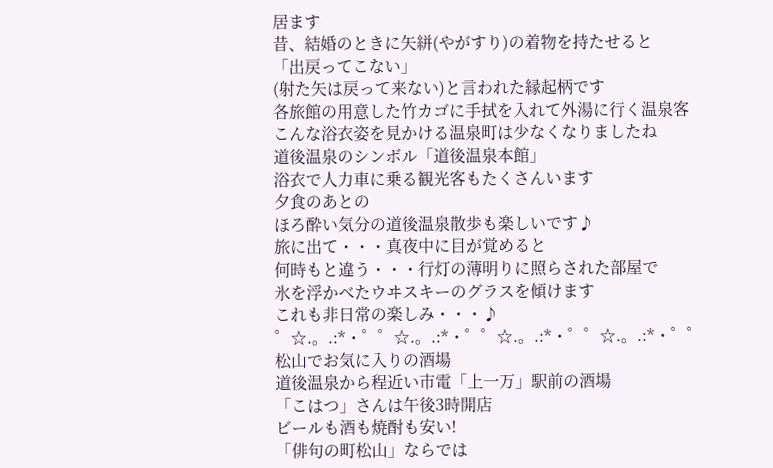居ます
昔、結婚のときに矢絣(やがすり)の着物を持たせると
「出戻ってこない」
(射た矢は戻って来ない)と言われた縁起柄です
各旅館の用意した竹カゴに手拭を入れて外湯に行く温泉客
こんな浴衣姿を見かける温泉町は少なくなりましたね
道後温泉のシンボル「道後温泉本館」
浴衣で人力車に乗る観光客もたくさんいます
夕食のあとの
ほろ酔い気分の道後温泉散歩も楽しいです♪
旅に出て・・・真夜中に目が覚めると
何時もと違う・・・行灯の薄明りに照らされた部屋で
氷を浮かべたウヰスキーのグラスを傾けます
これも非日常の楽しみ・・・♪
゜☆.。.:*・゜゜☆.。.:*・゜゜☆.。.:*・゜゜☆.。.:*・゜゜
松山でお気に入りの酒場
道後温泉から程近い市電「上一万」駅前の酒場
「こはつ」さんは午後3時開店
ビールも酒も焼酎も安い!
「俳句の町松山」ならでは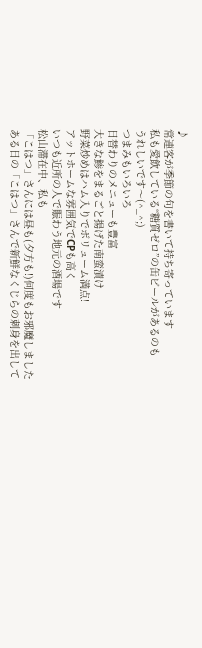♪
常連客が季節の句を書いて持ち寄っています
私も愛飲している“糖質ゼロ”の缶ビールがあるのも
うれしいです〜(^_^;)
つまみもいろいろ
日替わりのメニューも豊富
大きな鯵をまるごと揚げた南蛮漬け
野菜炒めはハム入りでボリューム満点!
アットホームな雰囲気でCPも高く
いつも近所の人で賑わう地元の酒場です
松山滞在中、私も
「こはつ」さんには昼も(夕方も!)何度もお邪魔しました
ある日の「こはつ」さんで新鮮なくじらの刺身を出して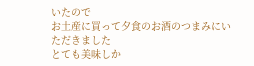いたので
お土産に買って夕食のお酒のつまみにいただきました
とても美味しか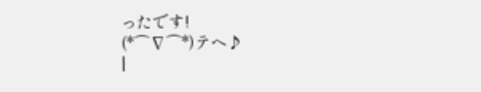ったです!
(*⌒∇⌒*)テヘ♪
|